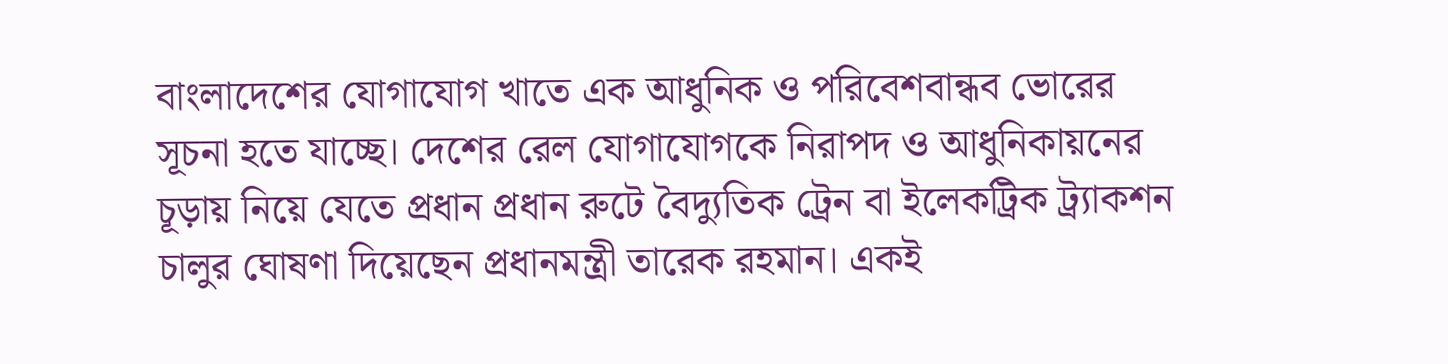বাংলাদেশের যোগাযোগ খাতে এক আধুনিক ও পরিবেশবান্ধব ভোরের সূচনা হতে যাচ্ছে। দেশের রেল যোগাযোগকে নিরাপদ ও আধুনিকায়নের চূড়ায় নিয়ে যেতে প্রধান প্রধান রুটে বৈদ্যুতিক ট্রেন বা ইলেকট্রিক ট্র্যাকশন চালুর ঘোষণা দিয়েছেন প্রধানমন্ত্রী তারেক রহমান। একই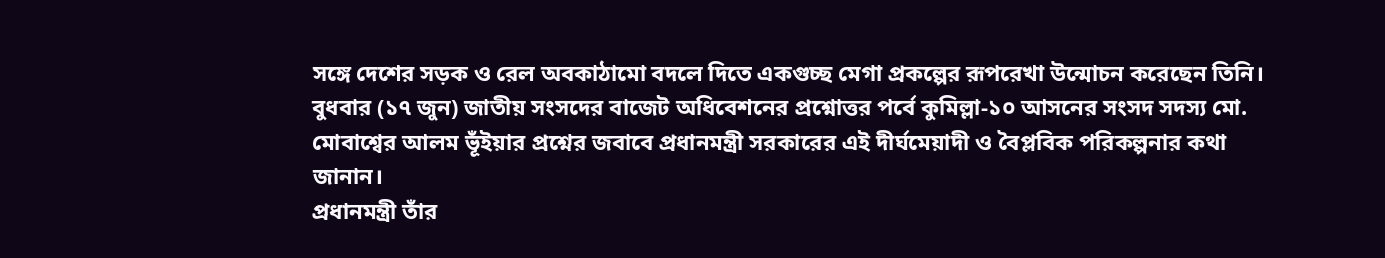সঙ্গে দেশের সড়ক ও রেল অবকাঠামো বদলে দিতে একগুচ্ছ মেগা প্রকল্পের রূপরেখা উন্মোচন করেছেন তিনি।
বুধবার (১৭ জুন) জাতীয় সংসদের বাজেট অধিবেশনের প্রশ্নোত্তর পর্বে কুমিল্লা-১০ আসনের সংসদ সদস্য মো. মোবাশ্বের আলম ভূঁইয়ার প্রশ্নের জবাবে প্রধানমন্ত্রী সরকারের এই দীর্ঘমেয়াদী ও বৈপ্লবিক পরিকল্পনার কথা জানান।
প্রধানমন্ত্রী তাঁর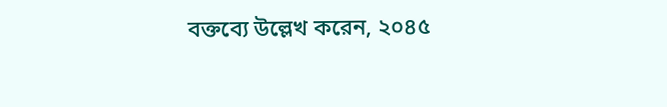বক্তব্যে উল্লেখ করেন, ২০৪৫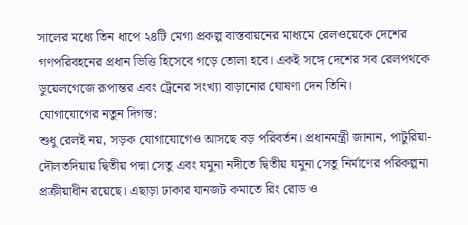সালের মধ্যে তিন ধাপে ২৪টি মেগা প্রকল্প বাস্তবায়নের মাধ্যমে রেলওয়েকে দেশের গণপরিবহনের প্রধান ভিত্তি হিসেবে গড়ে তোলা হবে। একই সঙ্গে দেশের সব রেলপথকে ডুয়েলগেজে রূপান্তর এবং ট্রেনের সংখ্যা বাড়ানোর ঘোষণা দেন তিনি।
যোগাযোগের নতুন দিগন্ত:
শুধু রেলই নয়, সড়ক যোগাযোগেও আসছে বড় পরিবর্তন। প্রধানমন্ত্রী জানান, পাটুরিয়া-দৌলতদিয়ায় দ্বিতীয় পদ্মা সেতু এবং যমুনা নদীতে দ্বিতীয় যমুনা সেতু নির্মাণের পরিকল্পনা প্রক্রীয়াধীন রয়েছে। এছাড়া ঢাকার যানজট কমাতে রিং রোড ও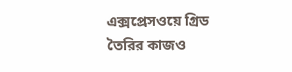এক্সপ্রেসওয়ে গ্রিড তৈরির কাজও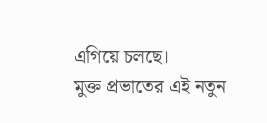এগিয়ে চলছে।
মুক্ত প্রভাতের এই নতুন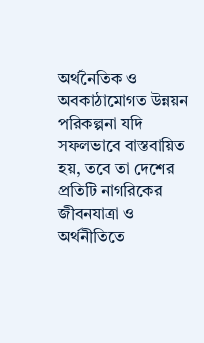অর্থনৈতিক ও অবকাঠামোগত উন্নয়ন পরিকল্পনা যদি সফলভাবে বাস্তবায়িত হয়, তবে তা দেশের প্রতিটি নাগরিকের জীবনযাত্রা ও অর্থনীতিতে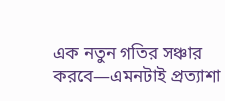এক নতুন গতির সঞ্চার করবে—এমনটাই প্রত্যাশা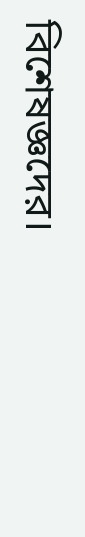বিশেষজ্ঞদের।